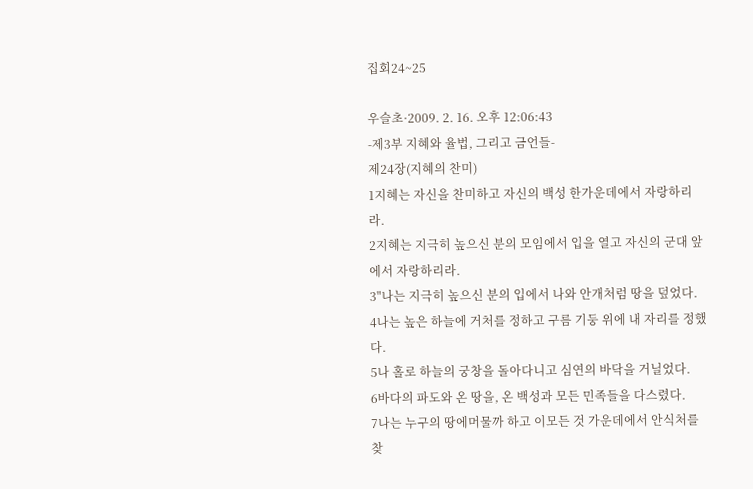집회24~25

우슬초·2009. 2. 16. 오후 12:06:43
-제3부 지혜와 율법, 그리고 금언들-
제24장(지혜의 찬미)
1지혜는 자신을 찬미하고 자신의 백성 한가운데에서 자랑하리라.
2지혜는 지극히 높으신 분의 모임에서 입을 열고 자신의 군대 앞에서 자랑하리라.
3"나는 지극히 높으신 분의 입에서 나와 안개처럼 땅을 덮었다.
4나는 높은 하늘에 거처를 정하고 구름 기둥 위에 내 자리를 정했다.
5나 홀로 하늘의 궁창을 돌아다니고 심연의 바닥을 거닐었다.
6바다의 파도와 온 땅을, 온 백성과 모든 민족들을 다스렸다.
7나는 누구의 땅에머물까 하고 이모든 것 가운데에서 안식처를 찾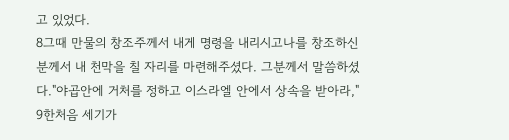고 있었다.
8그때 만물의 창조주께서 내게 명령을 내리시고나를 창조하신 분께서 내 천막을 칠 자리를 마련해주셨다. 그분께서 말씀하셨다."야곱안에 거처를 정하고 이스라엘 안에서 상속을 받아라,"
9한처음 세기가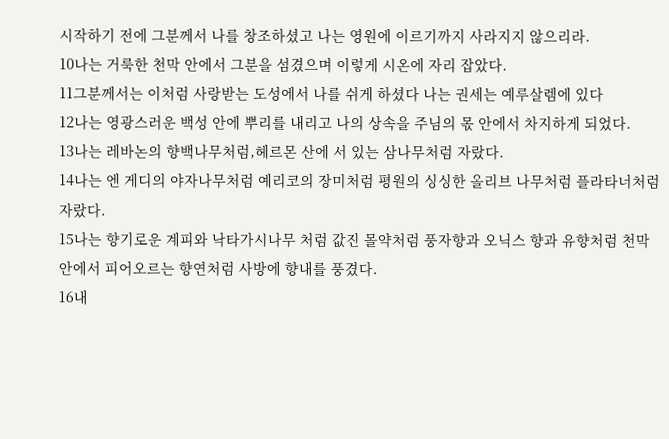시작하기 전에 그분께서 나를 창조하셨고 나는 영원에 이르기까지 사라지지 않으리라.
10나는 거룩한 천막 안에서 그분을 섬겼으며 이렇게 시온에 자리 잡았다.
11그분께서는 이처럼 사랑받는 도성에서 나를 쉬게 하셨다 나는 권세는 예루살렘에 있다
12나는 영광스러운 백성 안에 뿌리를 내리고 나의 상속을 주님의 몫 안에서 차지하게 되었다.
13나는 레바논의 향백나무처럼,헤르몬 산에 서 있는 삼나무처럼 자랐다.
14나는 엔 게디의 야자나무처럼 예리코의 장미처럼 평원의 싱싱한 올리브 나무처럼 플라타너처럼 자랐다.
15나는 향기로운 계피와 낙타가시나무 처럼 값진 몰약처럼 풍자향과 오닉스 향과 유향처럼 천막 안에서 피어오르는 향연처럼 사방에 향내를 풍겼다.
16내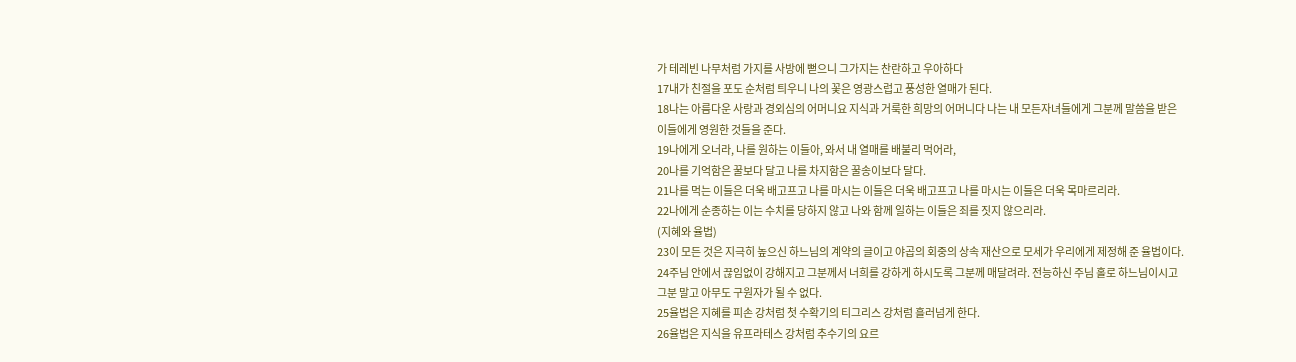가 테레빈 나무처럼 가지를 사방에 뻗으니 그가지는 찬란하고 우아하다
17내가 친절을 포도 순처럼 틔우니 나의 꽃은 영광스럽고 풍성한 열매가 된다.
18나는 아름다운 사랑과 경외심의 어머니요 지식과 거룩한 희망의 어머니다 나는 내 모든자녀들에게 그분께 말씀을 받은 이들에게 영원한 것들을 준다.
19나에게 오너라, 나를 원하는 이들아, 와서 내 열매를 배불리 먹어라,
20나를 기억함은 꿀보다 달고 나를 차지함은 꿀송이보다 달다.
21나를 먹는 이들은 더욱 배고프고 나를 마시는 이들은 더욱 배고프고 나를 마시는 이들은 더욱 목마르리라.
22나에게 순종하는 이는 수치를 당하지 않고 나와 함께 일하는 이들은 죄를 짓지 않으리라.
(지혜와 율법)
23이 모든 것은 지극히 높으신 하느님의 계약의 글이고 야곱의 회중의 상속 재산으로 모세가 우리에게 제정해 준 율법이다.
24주님 안에서 끊임없이 강해지고 그분께서 너희를 강하게 하시도록 그분께 매달려라. 전능하신 주님 홀로 하느님이시고 그분 말고 아무도 구원자가 될 수 없다.
25율법은 지혜를 피손 강처럼 첫 수확기의 티그리스 강처럼 흘러넘게 한다.
26율법은 지식을 유프라테스 강처럼 추수기의 요르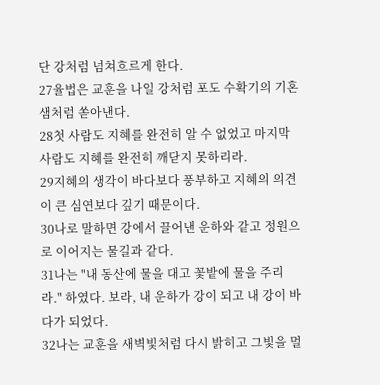단 강처럼 넘쳐흐르게 한다.
27율법은 교훈을 나일 강처럼 포도 수확기의 기혼 샘처럼 쏟아낸다.
28첫 사람도 지혜를 완전히 알 수 없었고 마지막 사람도 지혜를 완전히 깨닫지 못하리라.
29지혜의 생각이 바다보다 풍부하고 지혜의 의견이 큰 심연보다 깊기 때문이다.
30나로 말하면 강에서 끌어낸 운하와 같고 정원으로 이어지는 물길과 같다.
31나는 "내 동산에 물을 대고 꽃밭에 물을 주리라." 하였다. 보라, 내 운하가 강이 되고 내 강이 바다가 되었다.
32나는 교훈을 새벽빛처럼 다시 밝히고 그빛을 멀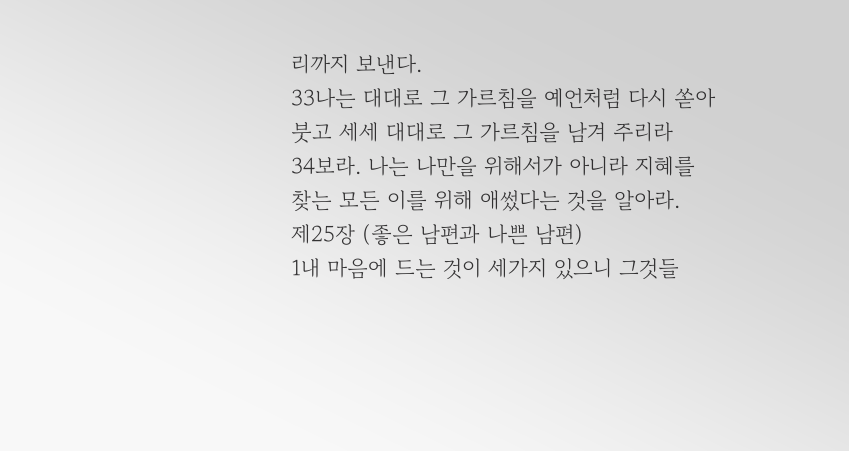리까지 보낸다.
33나는 대대로 그 가르침을 예언처럼 다시 쏟아 붓고 세세 대대로 그 가르침을 남겨 주리라
34보라. 나는 나만을 위해서가 아니라 지혜를 찾는 모든 이를 위해 애썼다는 것을 알아라.
제25장 (좋은 남편과 나쁜 남편)
1내 마음에 드는 것이 세가지 있으니 그것들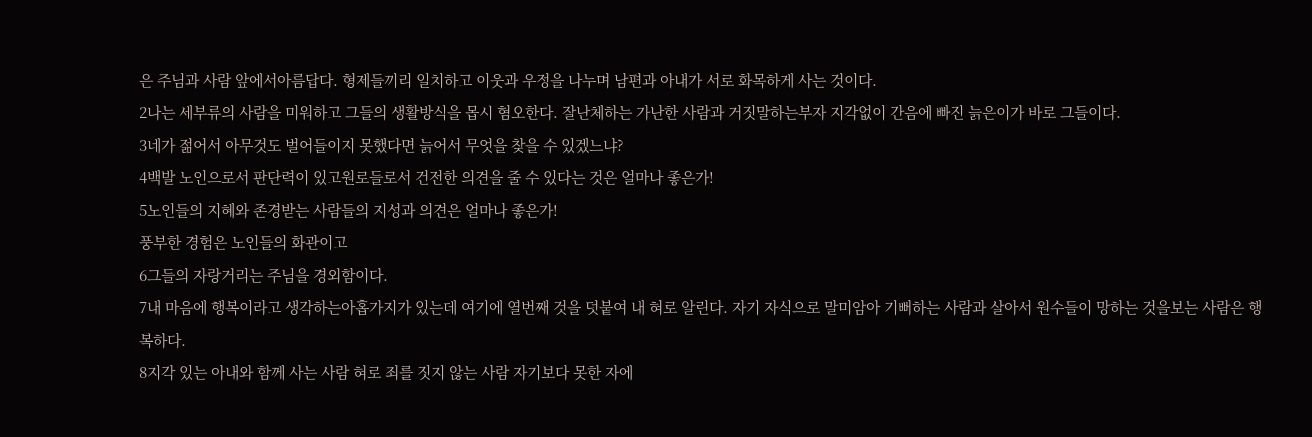은 주님과 사람 앞에서아름답다. 형제들끼리 일치하고 이웃과 우정을 나누며 남편과 아내가 서로 화목하게 사는 것이다.
2나는 세부류의 사람을 미워하고 그들의 생활방식을 몹시 혐오한다. 잘난체하는 가난한 사람과 거짓말하는부자 지각없이 간음에 빠진 늙은이가 바로 그들이다.
3네가 젊어서 아무것도 벌어들이지 못했다면 늙어서 무엇을 찾을 수 있겠느냐?
4백발 노인으로서 판단력이 있고원로들로서 건전한 의견을 줄 수 있다는 것은 얼마나 좋은가!
5노인들의 지혜와 존경받는 사람들의 지성과 의견은 얼마나 좋은가!
풍부한 경험은 노인들의 화관이고
6그들의 자랑거리는 주님을 경외함이다.
7내 마음에 행복이라고 생각하는아홉가지가 있는데 여기에 열번째 것을 덧붙여 내 혀로 알린다. 자기 자식으로 말미암아 기뻐하는 사람과 살아서 원수들이 망하는 것을보는 사람은 행복하다.
8지각 있는 아내와 함께 사는 사람 혀로 죄를 짓지 않는 사람 자기보다 못한 자에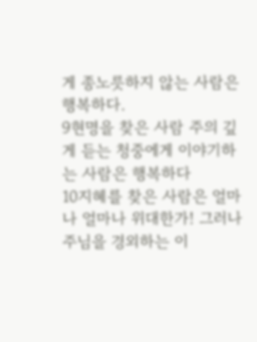게 종노릇하지 않는 사람은 행복하다.
9현명을 찾은 사람 주의 깊게 듣는 청중에게 이야기하는 사람은 행복하다
10지혜를 찾은 사람은 얼마나 얼마나 위대한가! 그러나 주님을 경외하는 이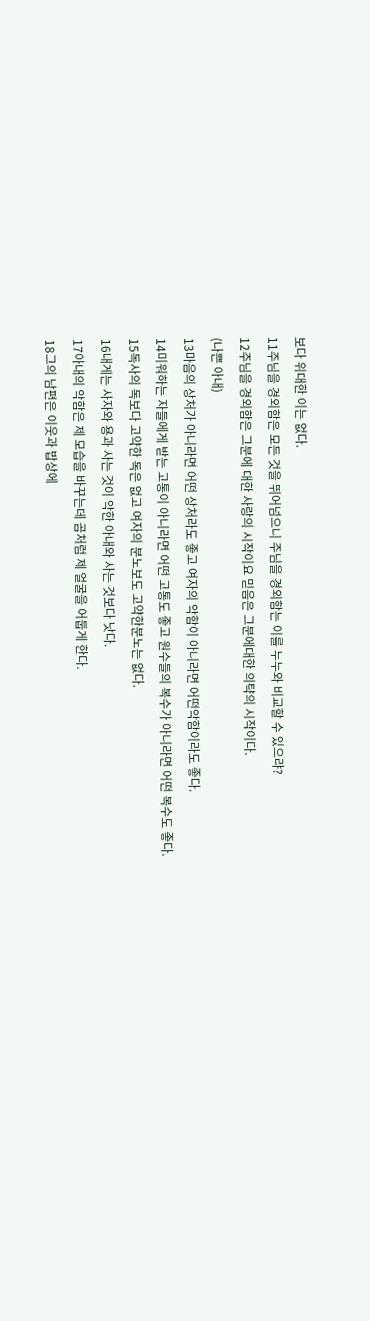보다 위대한 이는 없다.
11주님을 경외함은 모든 것을 뛰어넘으니 주님을 경외함는 이를 누누와 비교할 수 있으랴?
12주님을 경외함은 그분에 대한 사랑의 시작이요 믿음은 그분에대한 의탹의 시작이다.
(나쁜 아내)
13마음의 상처가 아니라면 어떤 상처라도 좋고 여자의 악함이 아니라면 어떤악함이라도 좋다.
14미워하는 자들에게 받는 고통이 아니라면 어떤 고통도 좋고 원수들의 복수가 아니라면 어떤 복수도 좋다.
15독사의 독보다 고약한 독은 없고 여자의 분노보도 고약한분노는 없다.
16내게는 사자와 용과 사는 것이 악한 아내와 사는 것보다 낫다.
17아내의 악함은 제 모습을 바꾸는데 곰처럼 제 얼굴을 어둡게 한다.
18그의 남편은 이웃과 밥상에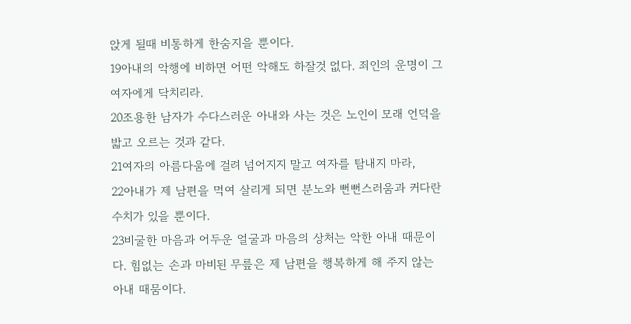앉게 될때 비통하게 한숨지을 뿐이다.
19아내의 악행에 비하면 어떤 악해도 하잘것 없다. 죄인의 운명이 그 여자에게 닥치리라.
20조용한 남자가 수다스러운 아내와 사는 것은 노인이 모래 언덕을 밟고 오르는 것과 같다.
21여자의 아름다움에 걸려 넘어지지 말고 여자를 탐내지 마라,
22아내가 제 남편을 먹여 살리게 되면 분노와 뻔뻔스러움과 커다란 수치가 있을 뿐이다.
23비굴한 마음과 어두운 얼굴과 마음의 상처는 악한 아내 때문이다. 힘없는 손과 마비된 무릎은 제 남편을 행복하게 해 주지 않는 아내 때뭄이다.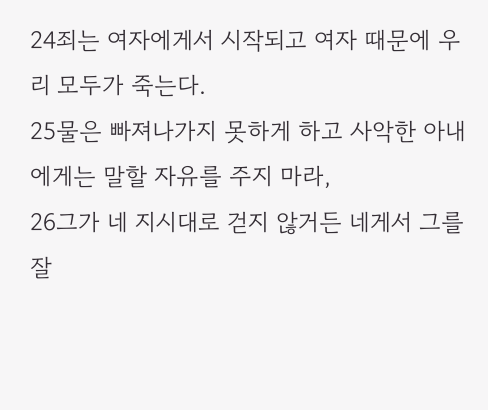24죄는 여자에게서 시작되고 여자 때문에 우리 모두가 죽는다.
25물은 빠져나가지 못하게 하고 사악한 아내에게는 말할 자유를 주지 마라,
26그가 네 지시대로 걷지 않거든 네게서 그를 잘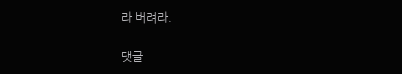라 버려라.

댓글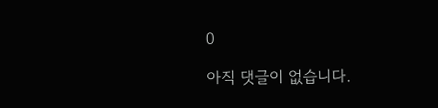0

아직 댓글이 없습니다.